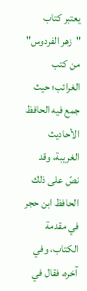يعتبر كتاب "زهر الفردوس" من كتب الغرائب؛ حيث جمع فيه الحافظ الأحاديث الغريبة، وقد نصّ على ذلك الحافظ ابن حجر في مقدمة الكتاب، وفي آخره، فقال في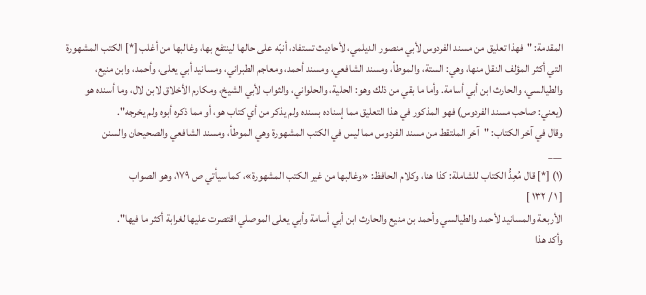المقدمة: "فهذا تعليق من مسند الفردوس لأبي منصور الديلمي، لأحاديث تستفاد، أنبّه على حالها لينتفع بها، وغالبها من أغلب [*] الكتب المشهورة التي أكثر المؤلف النقل منها، وهي: الستة، والموطأ، ومسند الشافعي، ومسند أحمد، ومعاجم الطبراني، ومسانيد أبي يعلى، وأحمد، وابن منيع، والطيالسي، والحارث ابن أبي أسامة. وأما ما بقي من ذلك وهو: الحلية، والحلواني، والثواب لأبي الشيخ، ومكارم الأخلاق لابن لال، وما أسنده هو (يعني: صاحب مسند الفردوس) فهو المذكور في هذا التعليق مما إسناده بسنده ولم يذكر من أي كتاب هو، أو مما ذكره أبوه ولم يخرجه".
وقال في آخر الكتاب: "آخر الملتقط من مسند الفردوس مما ليس في الكتب المشهورة وهي الموطأ، ومسند الشافعي والصحيحان والسنن
___
(١) [*] قال مُعِدُّ الكتاب للشاملة: كذا هنا، وكلام الحافظ: «وغالبها من غير الكتب المشهورة»، كما سيأتي ص ١٧٩، وهو الصواب
[ ١ / ١٣٢ ]
الأربعة والمسانيد لأحمد والطيالسي وأحمد بن منيع والحارث ابن أبي أسامة وأبي يعلى الموصلي اقتصرت عليها لغرابة أكثر ما فيها".
وأكد هذا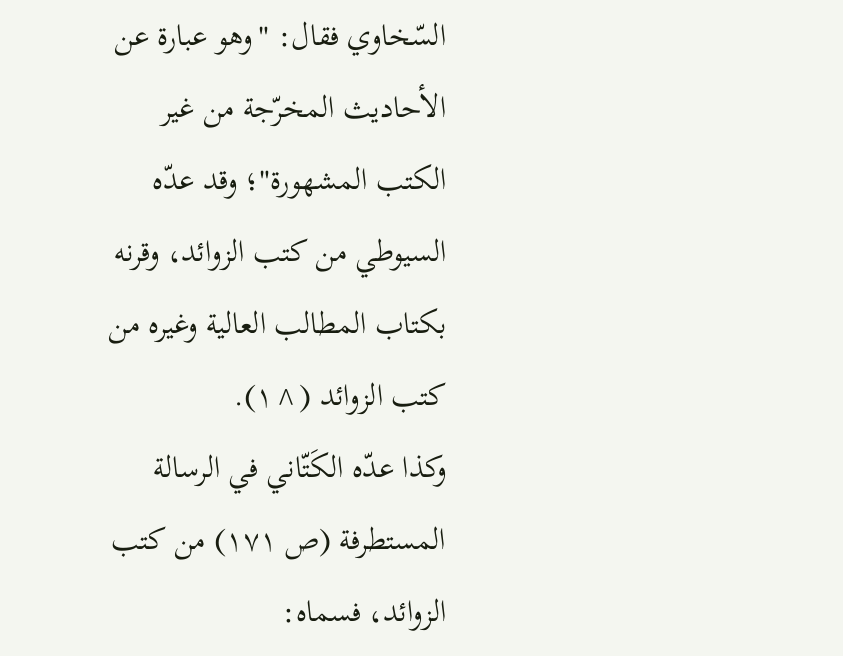السّخاوي فقال: "وهو عبارة عن الأحاديث المخرّجة من غير الكتب المشهورة"؛ وقد عدّه السيوطي من كتب الزوائد، وقرنه بكتاب المطالب العالية وغيره من كتب الزوائد (^١).
وكذا عدّه الكَتّاني في الرسالة المستطرفة (ص ١٧١) من كتب الزوائد، فسماه: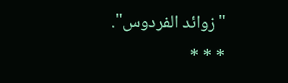"زوائد الفردوس".
* * *